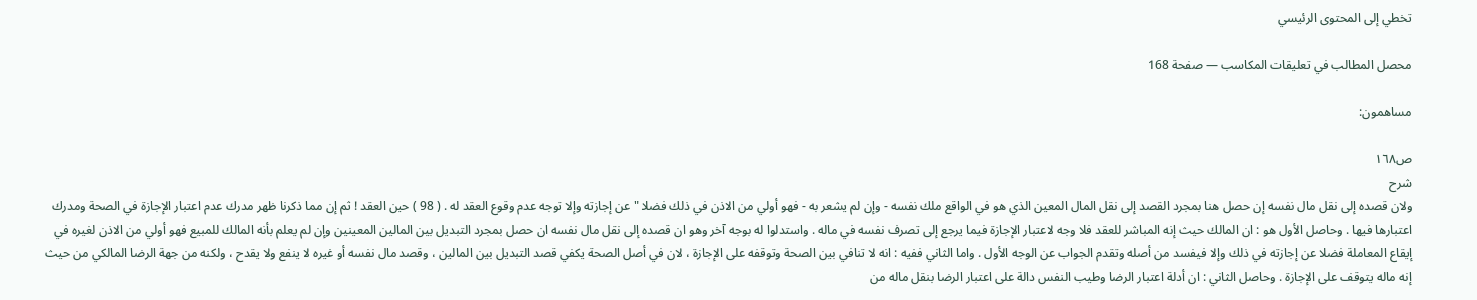تخطي إلى المحتوى الرئيسي

محصل المطالب في تعليقات المكاسب — صفحة 168

مساهمون:

ص١٦٨
شرح
ولان قصده إلى نقل مال نفسه إن حصل هنا بمجرد القصد إلى نقل المال المعين الذي هو في الواقع ملك نفسه - وإن لم يشعر به - فهو أولي من الاذن في ذلك فضلا " عن إجازته وإلا توجه عدم وقوع العقد له . ( 98 ) حين العقد ! ثم إن مما ذكرنا ظهر مدرك عدم اعتبار الإجازة في الصحة ومدرك اعتبارها فيها . وحاصل الأول هو : ان المالك حيث إنه المباشر للعقد فلا وجه لاعتبار الإجازة فيما يرجع إلى تصرف نفسه في ماله . واستدلوا له بوجه آخر وهو ان قصده إلى نقل مال نفسه ان حصل بمجرد التبديل بين المالين المعينين وإن لم يعلم بأنه المالك للمبيع فهو أولي من الاذن لغيره في إيقاع المعاملة فضلا عن إجازته في ذلك وإلا فيفسد من أصله وتقدم الجواب عن الوجه الأول . واما الثاني ففيه : انه لا تنافي بين الصحة وتوقفه على الإجازة ، لان في أصل الصحة يكفي قصد التبديل بين المالين ، وقصد مال نفسه أو غيره لا ينفع ولا يقدح ، ولكنه من جهة الرضا المالكي من حيث إنه ماله يتوقف على الإجازة . وحاصل الثاني : ان أدلة اعتبار الرضا وطيب النفس دالة على اعتبار الرضا بنقل ماله من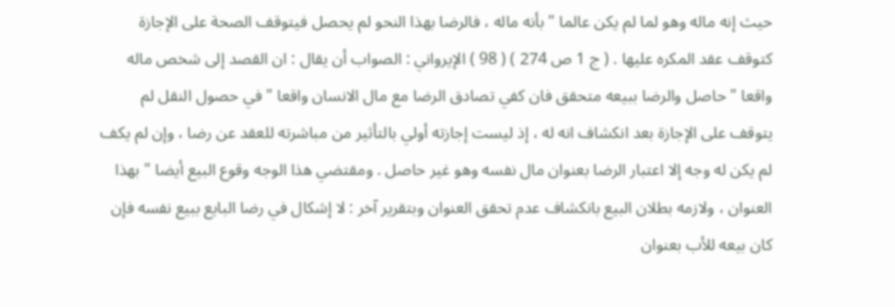حيث إنه ماله وهو لما لم يكن عالما " بأنه ماله ، فالرضا بهذا النحو لم يحصل فيتوقف الصحة على الإجازة كتوقف عقد المكره عليها . ( ج 1 ص 274 ) ( 98 ) الإيرواني : الصواب أن يقال : ان القصد إلى شخص ماله واقعا " حاصل والرضا ببيعه متحقق فان كفي تصادق الرضا مع مال الانسان واقعا " في حصول النقل لم يتوقف على الإجازة بعد انكشاف انه له ، إذ ليست إجازته أولي بالتأثير من مباشرته للعقد عن رضا ، وإن لم يكف لم يكن له وجه إلا اعتبار الرضا بعنوان مال نفسه وهو غير حاصل . ومقتضي هذا الوجه وقوع البيع أيضا " بهذا العنوان ، ولازمه بطلان البيع بانكشاف عدم تحقق العنوان وبتقرير آخر : لا إشكال في رضا البايع ببيع نفسه فإن كان بيعه للأب بعنوان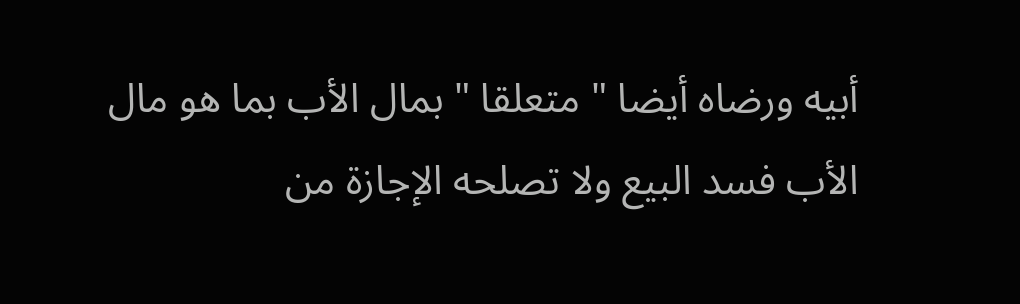أبيه ورضاه أيضا " متعلقا " بمال الأب بما هو مال الأب فسد البيع ولا تصلحه الإجازة من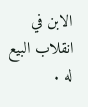الابن في انقلاب البيع له .